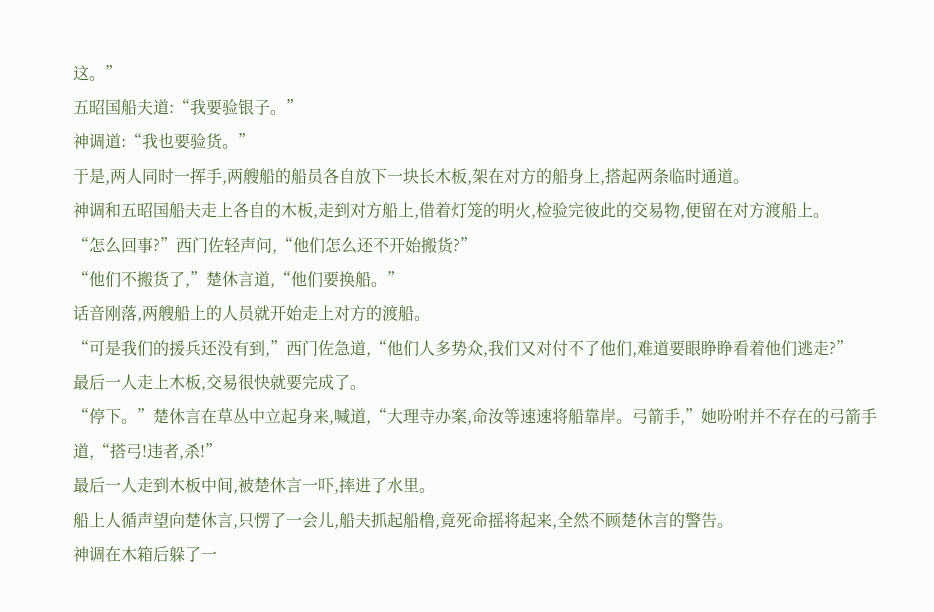这。”
五昭国船夫道:“我要验银子。”
神调道:“我也要验货。”
于是,两人同时一挥手,两艘船的船员各自放下一块长木板,架在对方的船身上,搭起两条临时通道。
神调和五昭国船夫走上各自的木板,走到对方船上,借着灯笼的明火,检验完彼此的交易物,便留在对方渡船上。
“怎么回事?”西门佐轻声问,“他们怎么还不开始搬货?”
“他们不搬货了,”楚休言道,“他们要换船。”
话音刚落,两艘船上的人员就开始走上对方的渡船。
“可是我们的援兵还没有到,”西门佐急道,“他们人多势众,我们又对付不了他们,难道要眼睁睁看着他们逃走?”
最后一人走上木板,交易很快就要完成了。
“停下。”楚休言在草丛中立起身来,喊道,“大理寺办案,命汝等速速将船靠岸。弓箭手,”她吩咐并不存在的弓箭手道,“搭弓!违者,杀!”
最后一人走到木板中间,被楚休言一吓,摔进了水里。
船上人循声望向楚休言,只愣了一会儿,船夫抓起船橹,竟死命摇将起来,全然不顾楚休言的警告。
神调在木箱后躲了一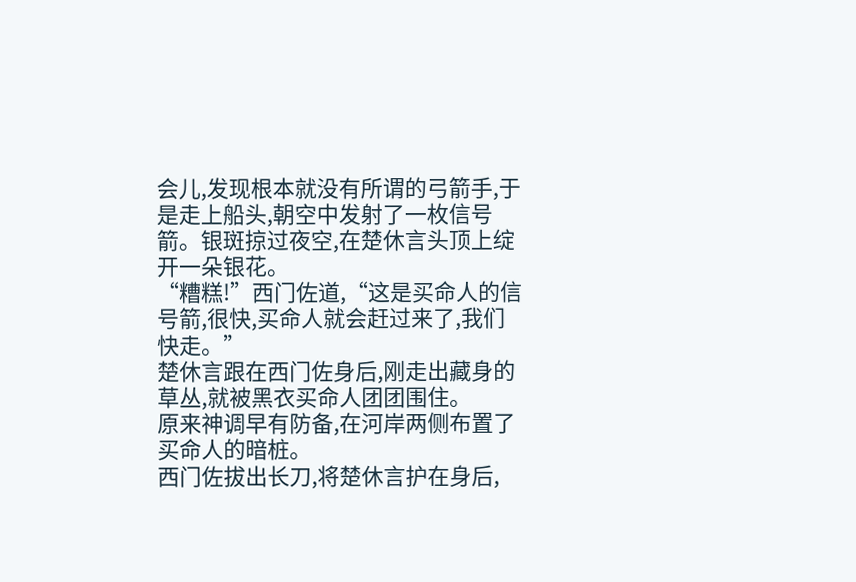会儿,发现根本就没有所谓的弓箭手,于是走上船头,朝空中发射了一枚信号箭。银斑掠过夜空,在楚休言头顶上绽开一朵银花。
“糟糕!”西门佐道,“这是买命人的信号箭,很快,买命人就会赶过来了,我们快走。”
楚休言跟在西门佐身后,刚走出藏身的草丛,就被黑衣买命人团团围住。
原来神调早有防备,在河岸两侧布置了买命人的暗桩。
西门佐拔出长刀,将楚休言护在身后,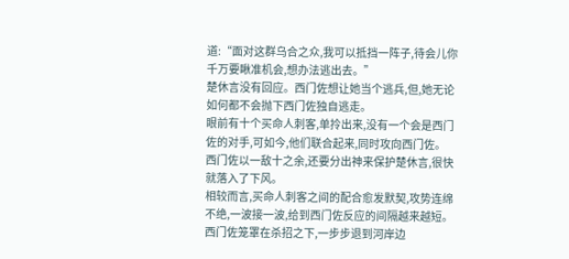道:“面对这群乌合之众,我可以抵挡一阵子,待会儿你千万要瞅准机会,想办法逃出去。”
楚休言没有回应。西门佐想让她当个逃兵,但,她无论如何都不会抛下西门佐独自逃走。
眼前有十个买命人刺客,单拎出来,没有一个会是西门佐的对手,可如今,他们联合起来,同时攻向西门佐。
西门佐以一敌十之余,还要分出神来保护楚休言,很快就落入了下风。
相较而言,买命人刺客之间的配合愈发默契,攻势连绵不绝,一波接一波,给到西门佐反应的间隔越来越短。
西门佐笼罩在杀招之下,一步步退到河岸边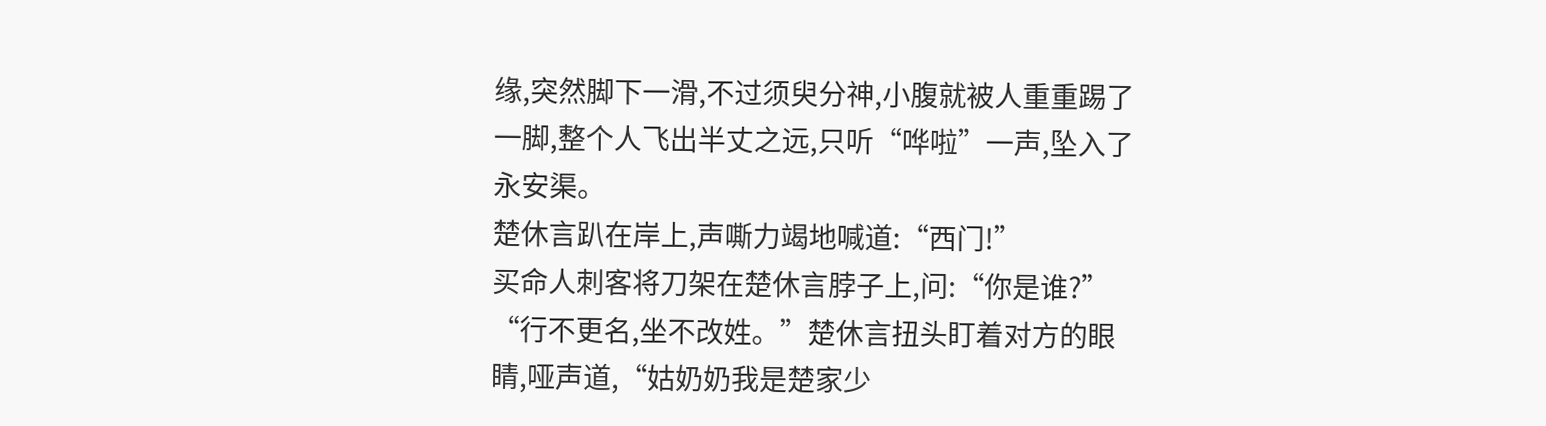缘,突然脚下一滑,不过须臾分神,小腹就被人重重踢了一脚,整个人飞出半丈之远,只听“哗啦”一声,坠入了永安渠。
楚休言趴在岸上,声嘶力竭地喊道:“西门!”
买命人刺客将刀架在楚休言脖子上,问:“你是谁?”
“行不更名,坐不改姓。”楚休言扭头盯着对方的眼睛,哑声道,“姑奶奶我是楚家少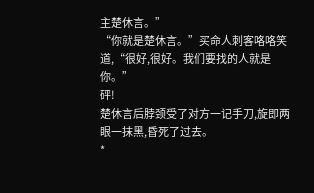主楚休言。”
“你就是楚休言。”买命人刺客咯咯笑道,“很好,很好。我们要找的人就是你。”
砰!
楚休言后脖颈受了对方一记手刀,旋即两眼一抹黑,昏死了过去。
*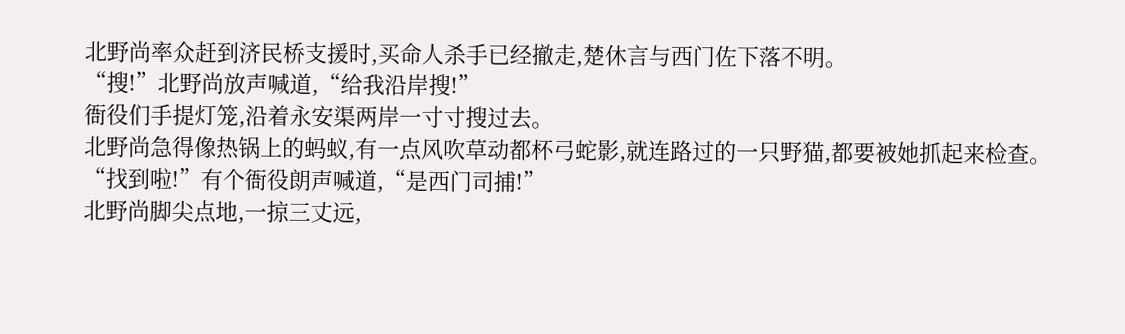北野尚率众赶到济民桥支援时,买命人杀手已经撤走,楚休言与西门佐下落不明。
“搜!”北野尚放声喊道,“给我沿岸搜!”
衙役们手提灯笼,沿着永安渠两岸一寸寸搜过去。
北野尚急得像热锅上的蚂蚁,有一点风吹草动都杯弓蛇影,就连路过的一只野猫,都要被她抓起来检查。
“找到啦!”有个衙役朗声喊道,“是西门司捕!”
北野尚脚尖点地,一掠三丈远,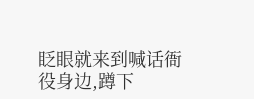眨眼就来到喊话衙役身边,蹲下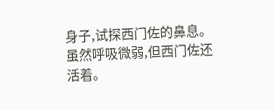身子,试探西门佐的鼻息。虽然呼吸微弱,但西门佐还活着。